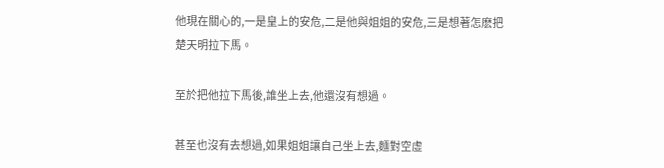他現在關心的,一是皇上的安危,二是他與姐姐的安危,三是想著怎麽把楚天明拉下馬。

至於把他拉下馬後,誰坐上去,他還沒有想過。

甚至也沒有去想過,如果姐姐讓自己坐上去,麵對空虛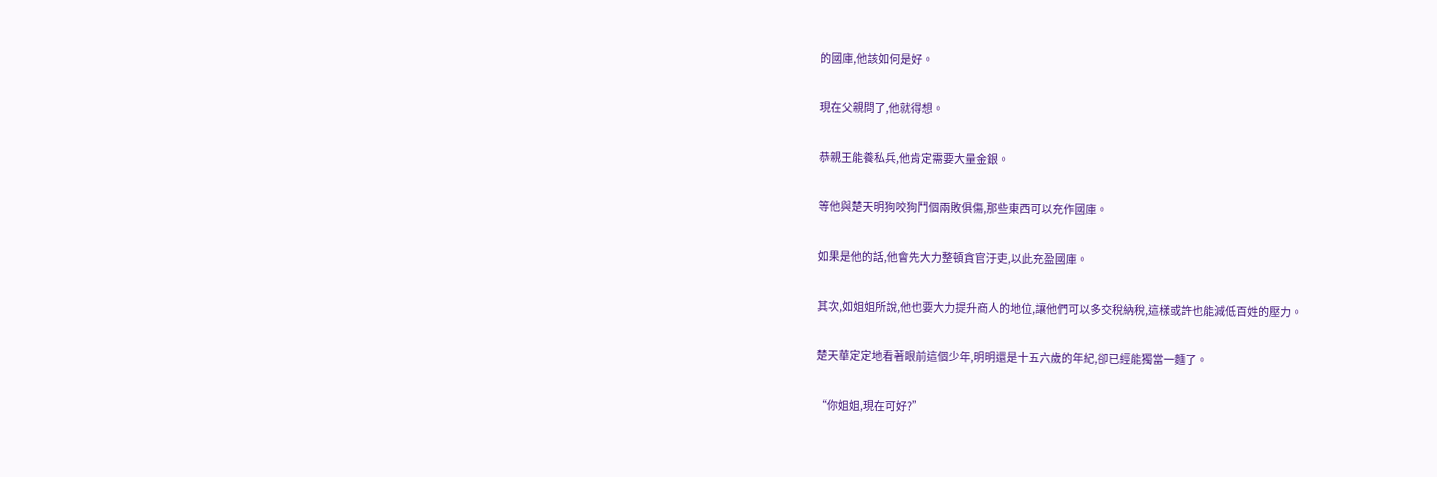的國庫,他該如何是好。

現在父親問了,他就得想。

恭親王能養私兵,他肯定需要大量金銀。

等他與楚天明狗咬狗鬥個兩敗俱傷,那些東西可以充作國庫。

如果是他的話,他會先大力整頓貪官汙吏,以此充盈國庫。

其次,如姐姐所說,他也要大力提升商人的地位,讓他們可以多交稅納稅,這樣或許也能減低百姓的壓力。

楚天華定定地看著眼前這個少年,明明還是十五六歲的年紀,卻已經能獨當一麵了。

“你姐姐,現在可好?”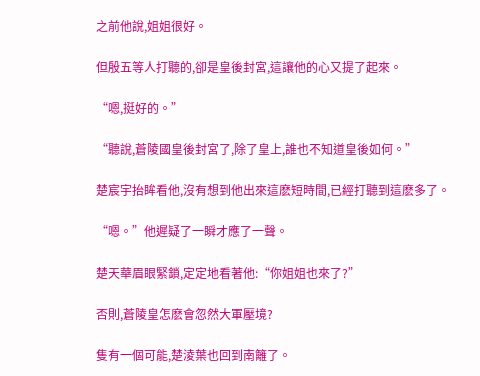之前他說,姐姐很好。

但殷五等人打聽的,卻是皇後封宮,這讓他的心又提了起來。

“嗯,挺好的。”

“聽說,蒼陵國皇後封宮了,除了皇上,誰也不知道皇後如何。”

楚宸宇抬眸看他,沒有想到他出來這麽短時間,已經打聽到這麽多了。

“嗯。”他遲疑了一瞬才應了一聲。

楚天華眉眼緊鎖,定定地看著他:“你姐姐也來了?”

否則,蒼陵皇怎麽會忽然大軍壓境?

隻有一個可能,楚淩葉也回到南籬了。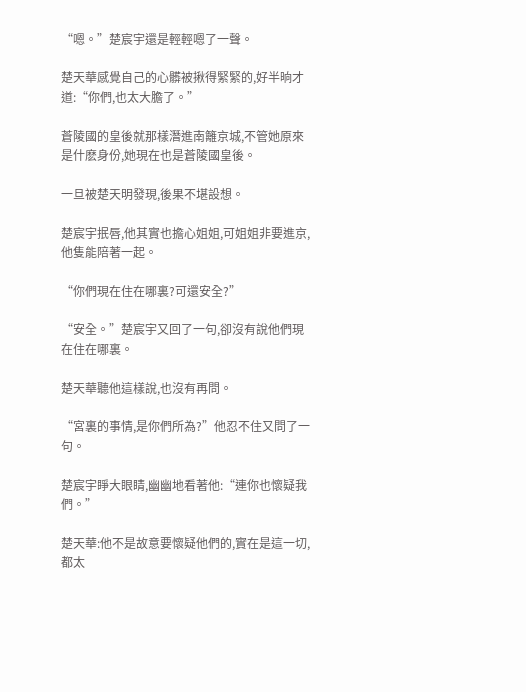“嗯。”楚宸宇還是輕輕嗯了一聲。

楚天華感覺自己的心髒被揪得緊緊的,好半晌才道:“你們,也太大膽了。”

蒼陵國的皇後就那樣潛進南籬京城,不管她原來是什麽身份,她現在也是蒼陵國皇後。

一旦被楚天明發現,後果不堪設想。

楚宸宇抿唇,他其實也擔心姐姐,可姐姐非要進京,他隻能陪著一起。

“你們現在住在哪裏?可還安全?”

“安全。”楚宸宇又回了一句,卻沒有說他們現在住在哪裏。

楚天華聽他這樣說,也沒有再問。

“宮裏的事情,是你們所為?”他忍不住又問了一句。

楚宸宇睜大眼睛,幽幽地看著他:“連你也懷疑我們。”

楚天華:他不是故意要懷疑他們的,實在是這一切,都太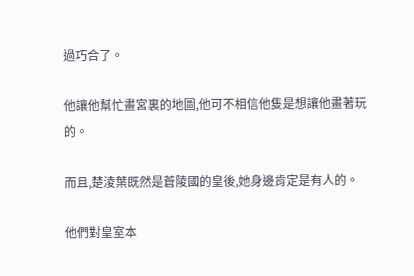過巧合了。

他讓他幫忙畫宮裏的地圖,他可不相信他隻是想讓他畫著玩的。

而且,楚淩葉既然是蒼陵國的皇後,她身邊肯定是有人的。

他們對皇室本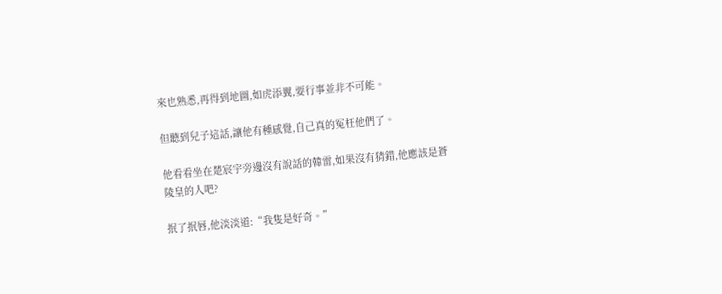來也熟悉,再得到地圖,如虎添翼,要行事並非不可能。

但聽到兒子這話,讓他有種感覺,自己真的冤枉他們了。

他看看坐在楚宸宇旁邊沒有說話的韓雷,如果沒有猜錯,他應該是蒼陵皇的人吧?

抿了抿唇,他淡淡道:“我隻是好奇。”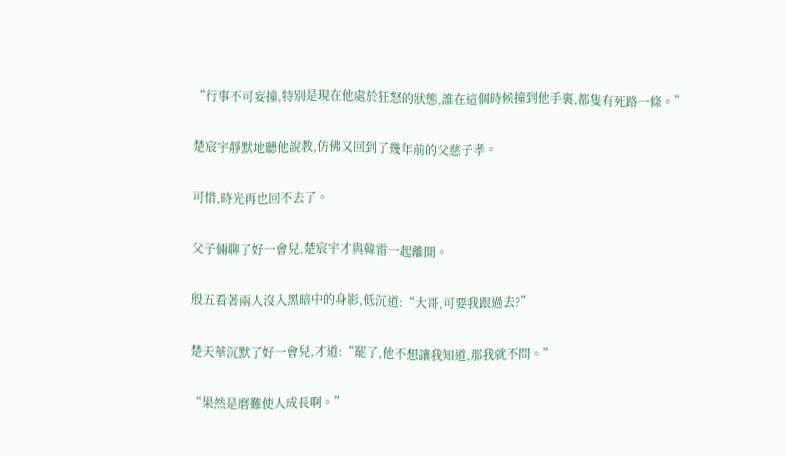“行事不可妄撞,特別是現在他處於狂怒的狀態,誰在這個時候撞到他手裏,都隻有死路一條。”

楚宸宇靜默地聽他說教,仿佛又回到了幾年前的父慈子孝。

可惜,時光再也回不去了。

父子倆聊了好一會兒,楚宸宇才與韓雷一起離開。

殷五看著兩人沒入黑暗中的身影,低沉道:“大哥,可要我跟過去?”

楚天華沉默了好一會兒,才道:“罷了,他不想讓我知道,那我就不問。”

“果然是磨難使人成長啊。”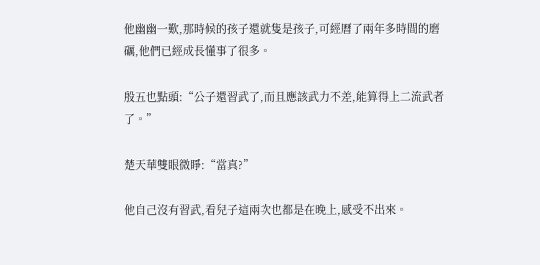他幽幽一歎,那時候的孩子還就隻是孩子,可經曆了兩年多時間的磨礪,他們已經成長懂事了很多。

殷五也點頭:“公子還習武了,而且應該武力不差,能算得上二流武者了。”

楚天華雙眼微睜:“當真?”

他自己沒有習武,看兒子這兩次也都是在晚上,感受不出來。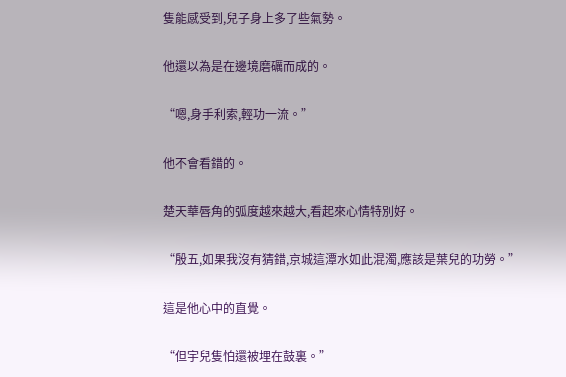隻能感受到,兒子身上多了些氣勢。

他還以為是在邊境磨礪而成的。

“嗯,身手利索,輕功一流。”

他不會看錯的。

楚天華唇角的弧度越來越大,看起來心情特別好。

“殷五,如果我沒有猜錯,京城這潭水如此混濁,應該是葉兒的功勞。”

這是他心中的直覺。

“但宇兒隻怕還被埋在鼓裏。”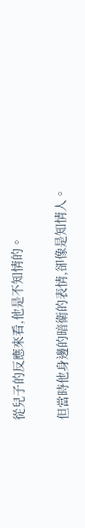從兒子的反應來看,他是不知情的。

但當時他身邊的暗衛的表情,卻像是知情人。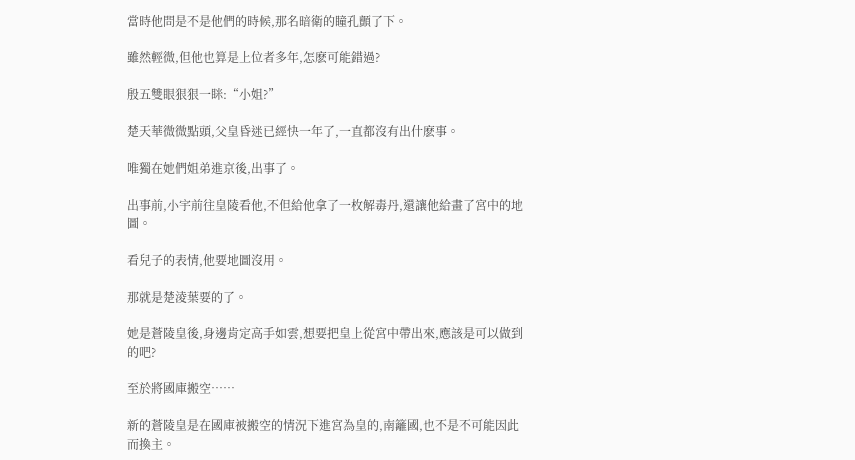當時他問是不是他們的時候,那名暗衛的瞳孔顫了下。

雖然輕微,但他也算是上位者多年,怎麽可能錯過?

殷五雙眼狠狠一眯:“小姐?”

楚天華微微點頭,父皇昏迷已經快一年了,一直都沒有出什麽事。

唯獨在她們姐弟進京後,出事了。

出事前,小宇前往皇陵看他,不但給他拿了一枚解毒丹,還讓他給畫了宮中的地圖。

看兒子的表情,他要地圖沒用。

那就是楚淩葉要的了。

她是蒼陵皇後,身邊肯定高手如雲,想要把皇上從宮中帶出來,應該是可以做到的吧?

至於將國庫搬空……

新的蒼陵皇是在國庫被搬空的情況下進宮為皇的,南籬國,也不是不可能因此而換主。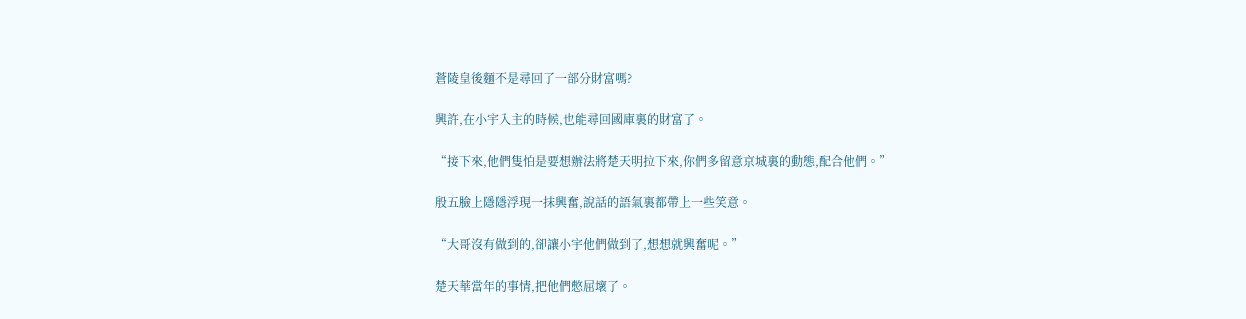蒼陵皇後麵不是尋回了一部分財富嗎?

興許,在小宇入主的時候,也能尋回國庫裏的財富了。

“接下來,他們隻怕是要想辦法將楚天明拉下來,你們多留意京城裏的動態,配合他們。”

殷五臉上隱隱浮現一抹興奮,說話的語氣裏都帶上一些笑意。

“大哥沒有做到的,卻讓小宇他們做到了,想想就興奮呢。”

楚天華當年的事情,把他們憋屈壞了。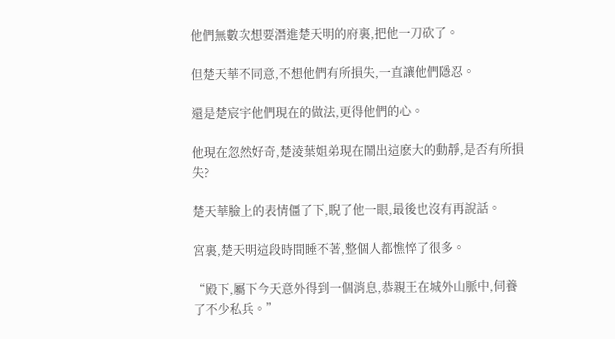他們無數次想要潛進楚天明的府裏,把他一刀砍了。

但楚天華不同意,不想他們有所損失,一直讓他們隱忍。

還是楚宸宇他們現在的做法,更得他們的心。

他現在忽然好奇,楚淩葉姐弟現在鬧出這麽大的動靜,是否有所損失?

楚天華臉上的表情僵了下,睨了他一眼,最後也沒有再說話。

宮裏,楚天明這段時間睡不著,整個人都憔悴了很多。

“殿下,屬下今天意外得到一個消息,恭親王在城外山脈中,伺養了不少私兵。”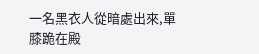一名黑衣人從暗處出來,單膝跪在殿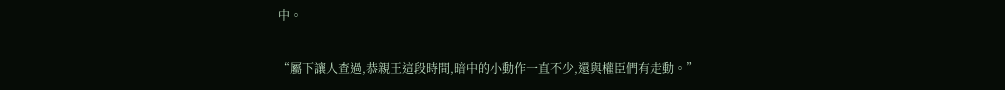中。

“屬下讓人查過,恭親王這段時間,暗中的小動作一直不少,還與權臣們有走動。”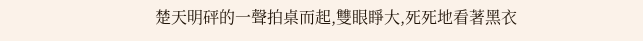楚天明砰的一聲拍桌而起,雙眼睜大,死死地看著黑衣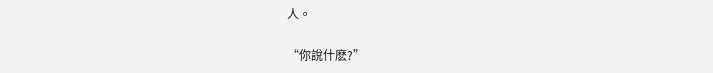人。

“你說什麽?”